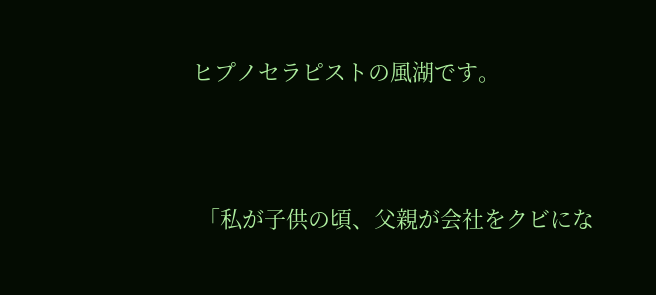ヒプノセラピストの風湖です。




 「私が子供の頃、父親が会社をクビにな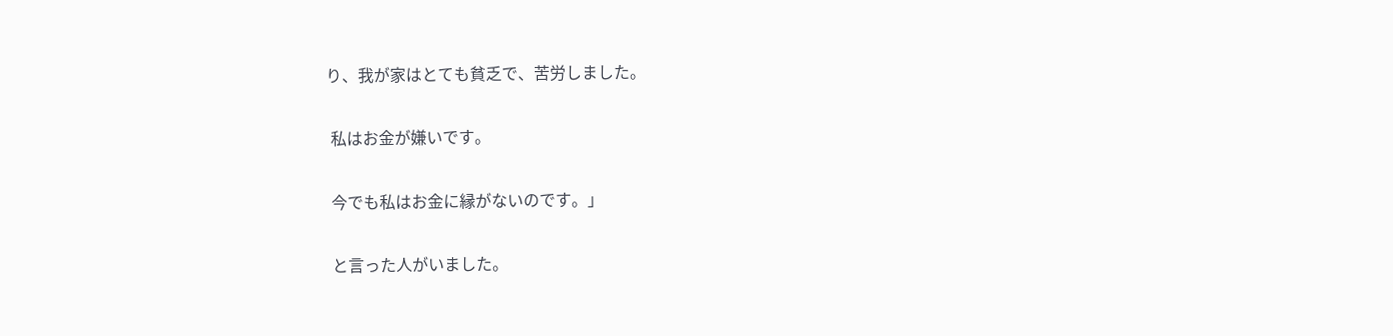り、我が家はとても貧乏で、苦労しました。

 私はお金が嫌いです。

 今でも私はお金に縁がないのです。」

 と言った人がいました。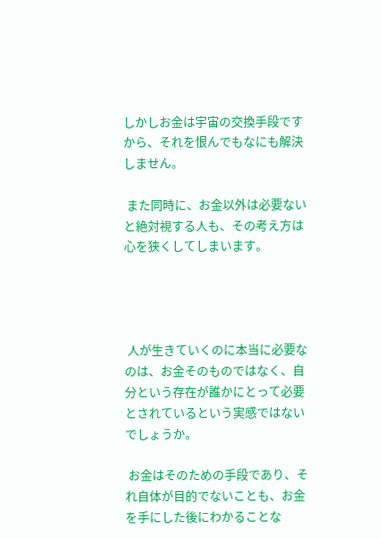しかしお金は宇宙の交換手段ですから、それを恨んでもなにも解決しません。

 また同時に、お金以外は必要ないと絶対視する人も、その考え方は心を狭くしてしまいます。




 人が生きていくのに本当に必要なのは、お金そのものではなく、自分という存在が誰かにとって必要とされているという実感ではないでしょうか。

 お金はそのための手段であり、それ自体が目的でないことも、お金を手にした後にわかることな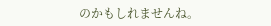のかもしれませんね。